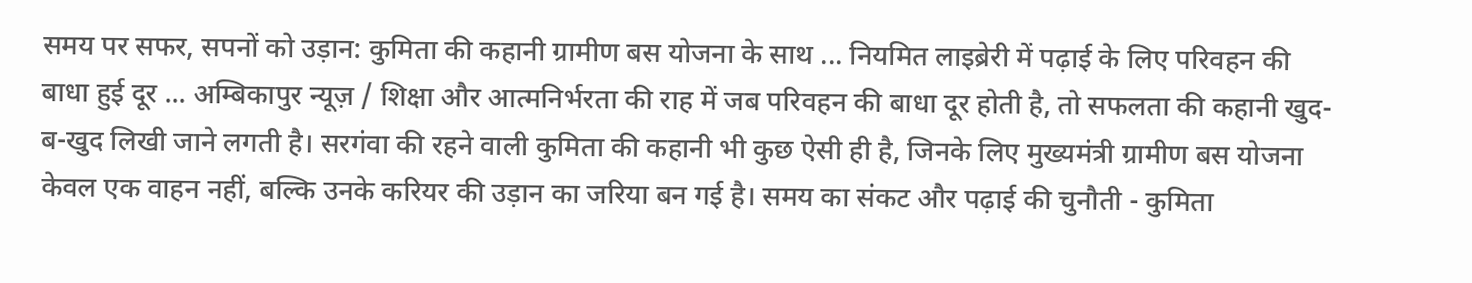समय पर सफर, सपनों को उड़ान: कुमिता की कहानी ग्रामीण बस योजना के साथ ... नियमित लाइब्रेरी में पढ़ाई के लिए परिवहन की बाधा हुई दूर ... अम्बिकापुर न्यूज़ / शिक्षा और आत्मनिर्भरता की राह में जब परिवहन की बाधा दूर होती है, तो सफलता की कहानी खुद-ब-खुद लिखी जाने लगती है। सरगंवा की रहने वाली कुमिता की कहानी भी कुछ ऐसी ही है, जिनके लिए मुख्यमंत्री ग्रामीण बस योजना केवल एक वाहन नहीं, बल्कि उनके करियर की उड़ान का जरिया बन गई है। समय का संकट और पढ़ाई की चुनौती - कुमिता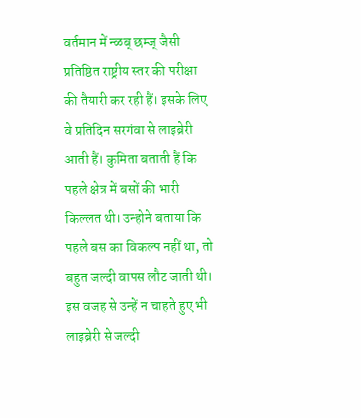वर्तमान में न्ळब् छम्ज् जैसी प्रतिष्ठित राष्ट्रीय स्तर की परीक्षा की तैयारी कर रही हैं। इसके लिए वे प्रतिदिन सरगंवा से लाइब्रेरी आती हैं। कुमिता बताती हैं कि पहले क्षेत्र में बसों की भारी किल्लत थी। उन्होने बताया कि पहले बस का विकल्प नहीं था, तो बहुत जल्दी वापस लौट जाती थी। इस वजह से उन्हें न चाहते हुए भी लाइब्रेरी से जल्दी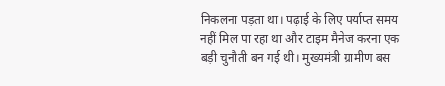निकलना पड़ता था। पढ़ाई के लिए पर्याप्त समय नहीं मिल पा रहा था और टाइम मैनेज करना एक बड़ी चुनौती बन गई थी। मुख्यमंत्री ग्रामीण बस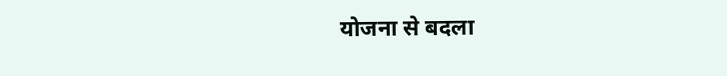योजना से बदला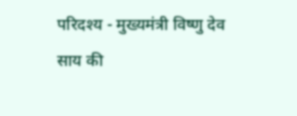परिदश्य - मुख्यमंत्री विष्णु देव साय की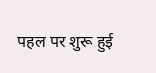पहल पर शुरू हुई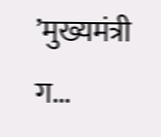’मुख्यमंत्री ग...